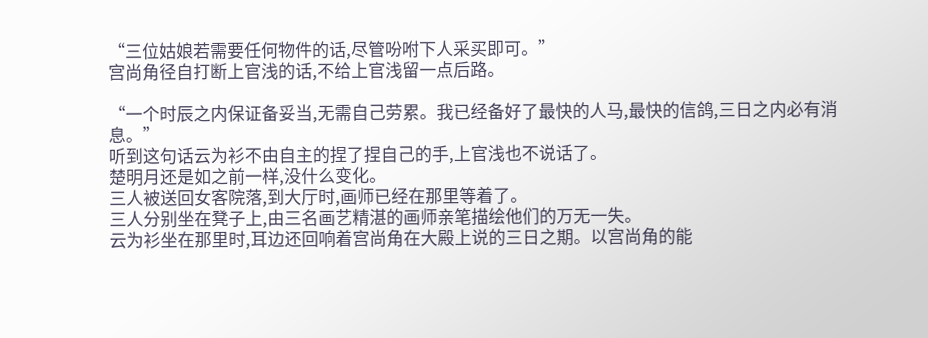“三位姑娘若需要任何物件的话,尽管吩咐下人采买即可。”
宫尚角径自打断上官浅的话,不给上官浅留一点后路。

“一个时辰之内保证备妥当,无需自己劳累。我已经备好了最快的人马,最快的信鸽,三日之内必有消息。”
听到这句话云为衫不由自主的捏了捏自己的手,上官浅也不说话了。
楚明月还是如之前一样,没什么变化。
三人被送回女客院落,到大厅时,画师已经在那里等着了。
三人分别坐在凳子上,由三名画艺精湛的画师亲笔描绘他们的万无一失。
云为衫坐在那里时,耳边还回响着宫尚角在大殿上说的三日之期。以宫尚角的能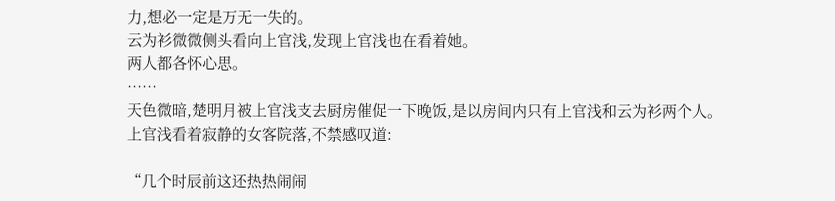力,想必一定是万无一失的。
云为衫微微侧头看向上官浅,发现上官浅也在看着她。
两人都各怀心思。
……
天色微暗,楚明月被上官浅支去厨房催促一下晚饭,是以房间内只有上官浅和云为衫两个人。
上官浅看着寂静的女客院落,不禁感叹道:

“几个时辰前这还热热闹闹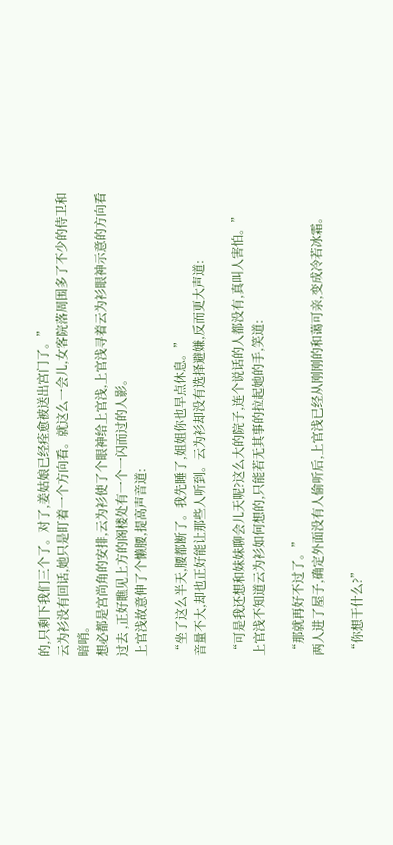的,只剩下我们三个了。对了,姜姑娘已经痊愈被送出宫门了。”
云为衫没有回话,她只是盯着一个方向看。就这么一会儿,女客院落周围多了不少的侍卫和暗哨。
想必都是宫尚角的安排,云为衫使了个眼神给上官浅,上官浅寻着云为衫眼神示意的方向看过去 ,正好瞧见上方的阁楼处有一个一闪而过的人影。
上官浅故意伸了个懒腰,提高声音道:

“坐了这么半天,腰都断了。我先睡了,姐姐你也早点休息。”
音量不大,却也正好能让那些人听到。云为衫却没有选择避嫌,反而更大声道:

“可是我还想和妹妹聊会儿天呢?这么大的院子,连个说话的人都没有,真叫人害怕。”
上官浅不知道云为衫如何想的,只能若无其事的拉起她的手,笑道:

“那就再好不过了。”
两人进了屋子,确定外面没有人偷听后,上官浅已经从刚刚的和蔼可亲,变成冷若冰霜。

“你想干什么?”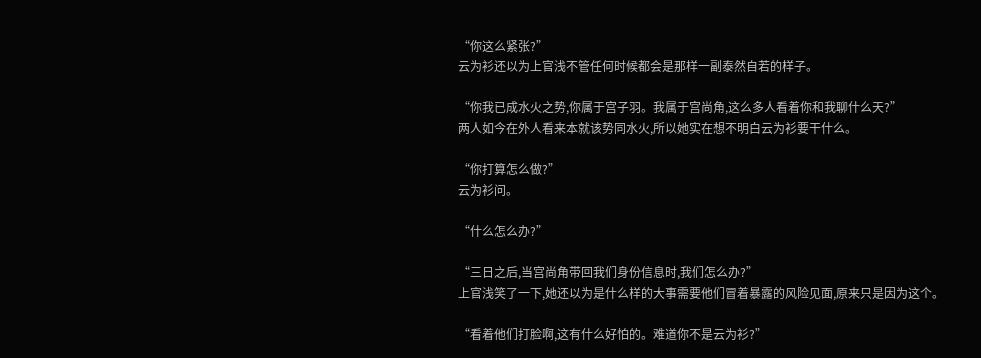“你这么紧张?”
云为衫还以为上官浅不管任何时候都会是那样一副泰然自若的样子。

“你我已成水火之势,你属于宫子羽。我属于宫尚角,这么多人看着你和我聊什么天?”
两人如今在外人看来本就该势同水火,所以她实在想不明白云为衫要干什么。

“你打算怎么做?”
云为衫问。

“什么怎么办?”

“三日之后,当宫尚角带回我们身份信息时,我们怎么办?”
上官浅笑了一下,她还以为是什么样的大事需要他们冒着暴露的风险见面,原来只是因为这个。

“看着他们打脸啊,这有什么好怕的。难道你不是云为衫?”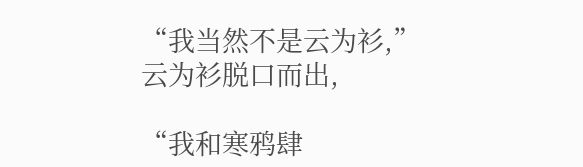“我当然不是云为衫,”
云为衫脱口而出,

“我和寒鸦肆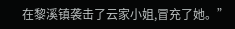在黎溪镇袭击了云家小姐,冒充了她。”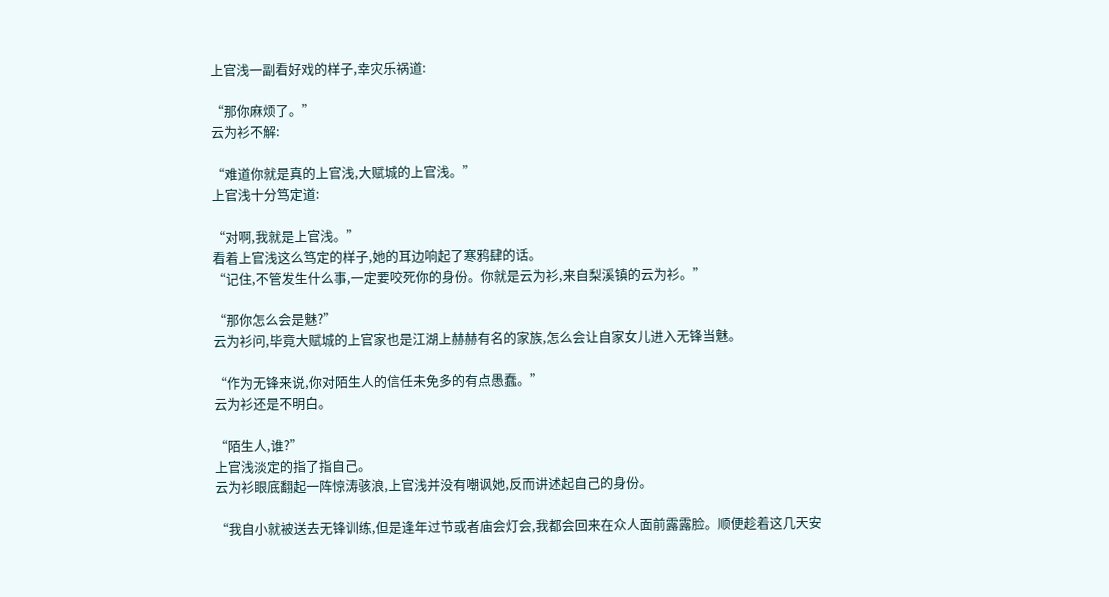上官浅一副看好戏的样子,幸灾乐祸道:

“那你麻烦了。”
云为衫不解:

“难道你就是真的上官浅,大赋城的上官浅。”
上官浅十分笃定道:

“对啊,我就是上官浅。”
看着上官浅这么笃定的样子,她的耳边响起了寒鸦肆的话。
“记住,不管发生什么事,一定要咬死你的身份。你就是云为衫,来自梨溪镇的云为衫。”

“那你怎么会是魅?”
云为衫问,毕竟大赋城的上官家也是江湖上赫赫有名的家族,怎么会让自家女儿进入无锋当魅。

“作为无锋来说,你对陌生人的信任未免多的有点愚蠢。”
云为衫还是不明白。

“陌生人,谁?”
上官浅淡定的指了指自己。
云为衫眼底翻起一阵惊涛骇浪,上官浅并没有嘲讽她,反而讲述起自己的身份。

“我自小就被送去无锋训练,但是逢年过节或者庙会灯会,我都会回来在众人面前露露脸。顺便趁着这几天安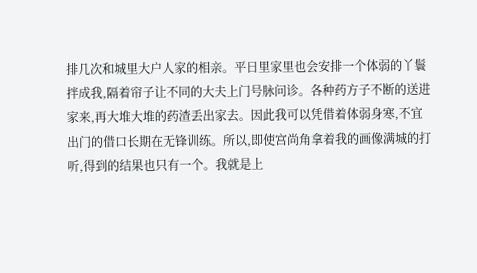排几次和城里大户人家的相亲。平日里家里也会安排一个体弱的丫鬟拌成我,隔着帘子让不同的大夫上门号脉问诊。各种药方子不断的送进家来,再大堆大堆的药渣丢出家去。因此我可以凭借着体弱身寒,不宜出门的借口长期在无锋训练。所以,即使宫尚角拿着我的画像满城的打听,得到的结果也只有一个。我就是上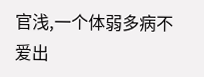官浅,一个体弱多病不爱出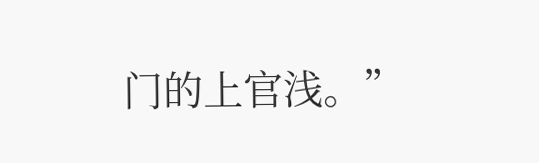门的上官浅。”